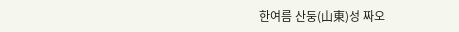한여름 산둥(山東)성 짜오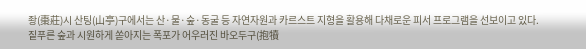좡(棗莊)시 산팅(山亭)구에서는 산·물·숲·동굴 등 자연자원과 카르스트 지형을 활용해 다채로운 피서 프로그램을 선보이고 있다. 짙푸른 숲과 시원하게 쏟아지는 폭포가 어우러진 바오두구(抱犢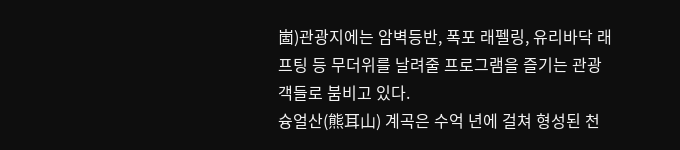崮)관광지에는 암벽등반, 폭포 래펠링, 유리바닥 래프팅 등 무더위를 날려줄 프로그램을 즐기는 관광객들로 붐비고 있다.
슝얼산(熊耳山) 계곡은 수억 년에 걸쳐 형성된 천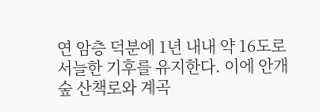연 암층 덕분에 1년 내내 약 16도로 서늘한 기후를 유지한다. 이에 안개숲 산책로와 계곡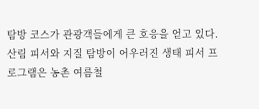탐방 코스가 관광객들에게 큰 호응을 얻고 있다. 산림 피서와 지질 탐방이 어우러진 생태 피서 프로그램은 농촌 여름철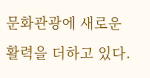문화관광에 새로운 활력을 더하고 있다.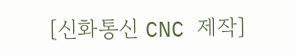[신화통신 CNC 제작]